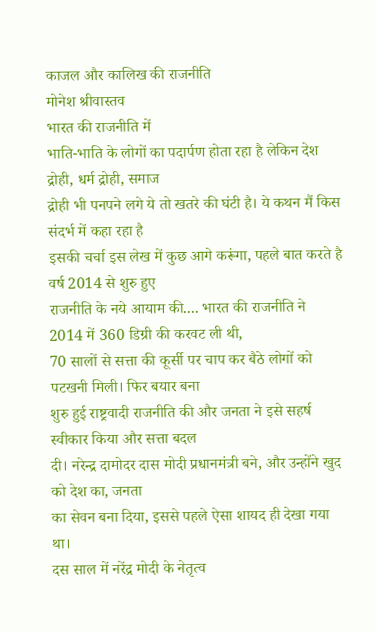काजल और कालिख की राजनीति
मोनेश श्रीवास्तव
भारत की राजनीति में
भाति-भाति के लोगों का पदार्पण होता रहा है लेकिन देश द्रोही, धर्म द्रोही, समाज
द्रोही भी पनपने लगे ये तो खतरे की घंटी है। ये कथन मैं किस संदर्भ में कहा रहा है
इसकी चर्चा इस लेख में कुछ आगे करूंगा, पहले बात करते है वर्ष 2014 से शुरु हुए
राजनीति के नये आयाम की.... भारत की राजनीति ने 2014 में 360 डिग्री की करवट ली थी,
70 सालों से सत्ता की कूर्सी पर चाप कर बैठे लोगों को पटखनी मिली। फिर बयार बना
शुरु हुई राष्ट्रवादी राजनीति की और जनता ने इसे सहर्ष स्वीकार किया और सत्ता बदल
दी। नरेन्द्र दामोदर दास मोदी प्रधानमंत्री बने, और उन्होंने खुद को देश का, जनता
का सेवन बना दिया, इससे पहले ऐसा शायद ही देखा गया था।
दस साल में नरेंद्र मोदी के नेतृत्व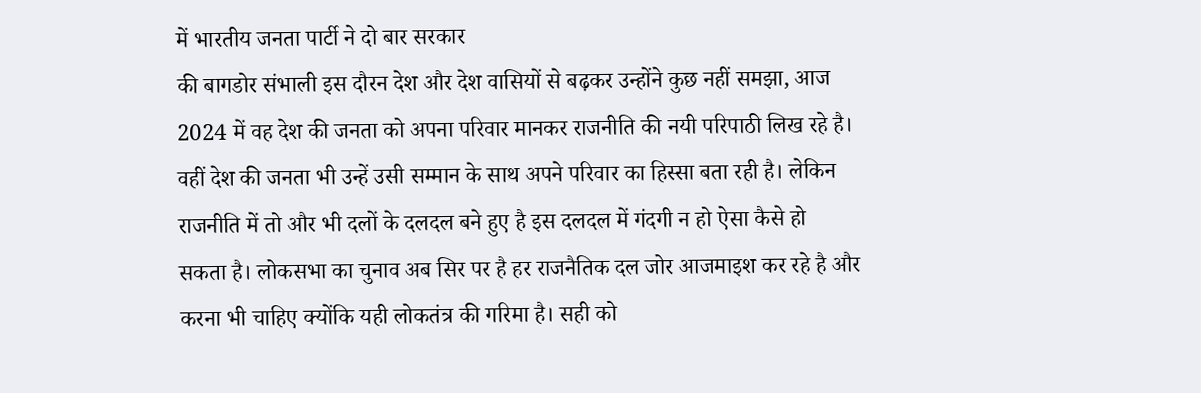में भारतीय जनता पार्टी ने दो बार सरकार
की बागडोर संभाली इस दौरन देश और देश वासियों से बढ़कर उन्होंने कुछ नहीं समझा, आज
2024 में वह देश की जनता को अपना परिवार मानकर राजनीति की नयी परिपाठी लिख रहे है।
वहीं देश की जनता भी उन्हें उसी सम्मान के साथ अपने परिवार का हिस्सा बता रही है। लेकिन
राजनीति में तो और भी दलों के दलदल बने हुए है इस दलदल में गंदगी न हो ऐसा कैसे हो
सकता है। लोकसभा का चुनाव अब सिर पर है हर राजनैतिक दल जोर आजमाइश कर रहे है और
करना भी चाहिए क्योंकि यही लोकतंत्र की गरिमा है। सही को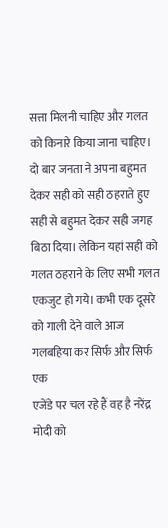सत्ता मिलनी चाहिए और गलत
को किनारे किया जाना चाहिए। दो बार जनता ने अपना बहुमत देकर सही को सही ठहराते हुए
सही से बहुमत देकर सही जगह बिठा दिया। लेकिन यहां सही को गलत ठहराने के लिए सभी गलत
एकजुट हो गये। कभी एक दूसरे को गाली देने वाले आज गलबहिया कर सिर्फ और सिर्फ एक
एजेंडे पर चल रहे हैं वह है नरेंद्र मोदी को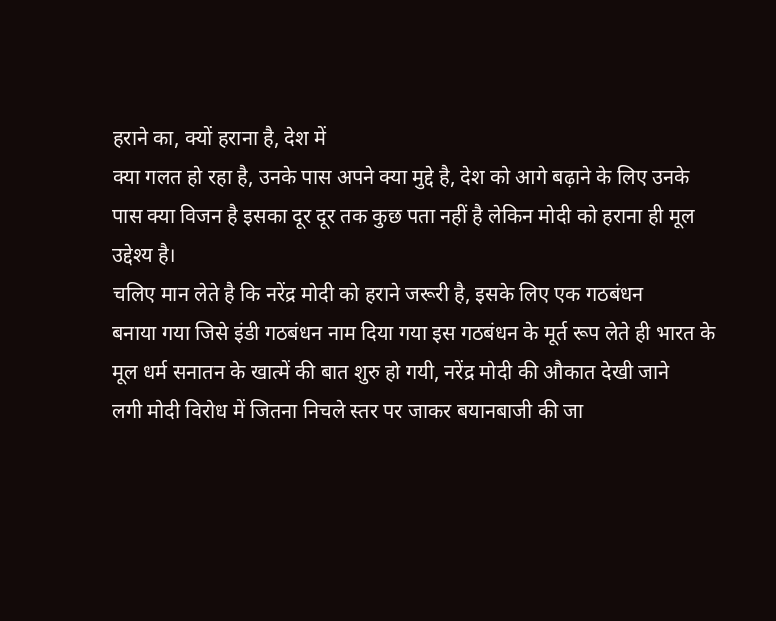हराने का, क्यों हराना है, देश में
क्या गलत हो रहा है, उनके पास अपने क्या मुद्दे है, देश को आगे बढ़ाने के लिए उनके
पास क्या विजन है इसका दूर दूर तक कुछ पता नहीं है लेकिन मोदी को हराना ही मूल
उद्देश्य है।
चलिए मान लेते है कि नरेंद्र मोदी को हराने जरूरी है, इसके लिए एक गठबंधन
बनाया गया जिसे इंडी गठबंधन नाम दिया गया इस गठबंधन के मूर्त रूप लेते ही भारत के
मूल धर्म सनातन के खात्में की बात शुरु हो गयी, नरेंद्र मोदी की औकात देखी जाने
लगी मोदी विरोध में जितना निचले स्तर पर जाकर बयानबाजी की जा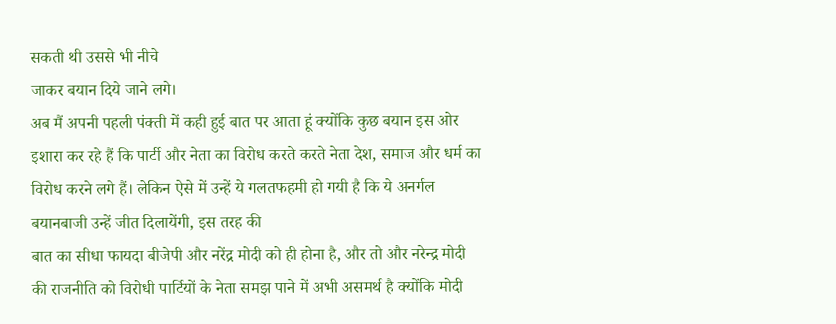सकती थी उससे भी नीचे
जाकर बयान दिये जाने लगे।
अब मैं अपनी पहली पंक्ती में कही हुई बात पर आता हूं क्योंकि कुछ बयान इस ओर
इशारा कर रहे हैं कि पार्टी और नेता का विरोध करते करते नेता देश, समाज और धर्म का
विरोध करने लगे हैं। लेकिन ऐसे में उन्हें ये गलतफहमी हो गयी है कि ये अनर्गल
बयानबाजी उन्हें जीत दिलायेंगी, इस तरह की
बात का सीधा फायदा बीजेपी और नरेंद्र मोदी को ही होना है, और तो और नरेन्द्र मोदी
की राजनीति को विरोधी पार्टियों के नेता समझ पाने में अभी असमर्थ है क्योंकि मोदी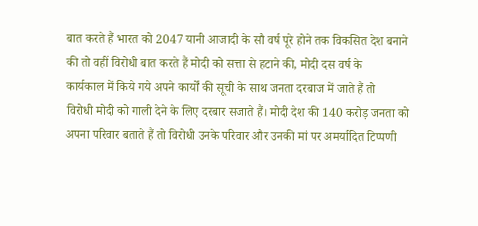बात करते हैं भारत को 2047 यानी आजादी के सौ वर्ष पूरे होने तक विकसित देश बनाने
की तो वहीं विरोधी बात करते हैं मोदी को सत्ता से हटाने की, मोदी दस वर्ष के
कार्यकाल में किये गये अपने कार्यों की सूची के साथ जनता दरबाज में जाते हैं तो
विरोधी मोदी को गाली देने के लिए दरबार सजाते हैं। मोदी देश की 140 करोड़ जनता को
अपना परिवार बताते हैं तो विरोधी उनके परिवार और उनकी मां पर अमर्यादित टिप्पणी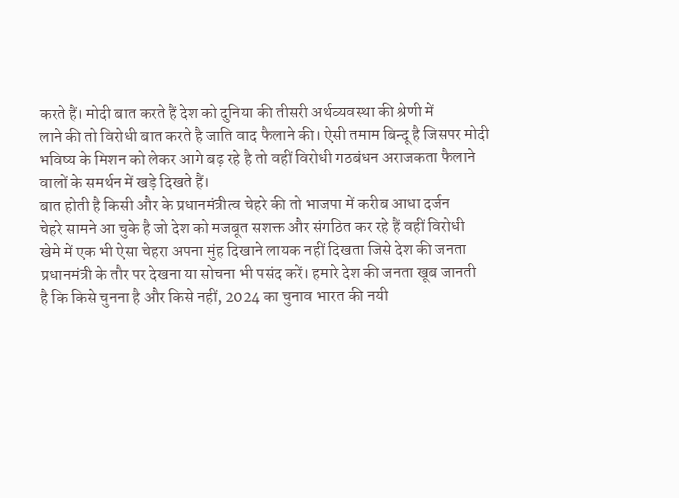करते हैं। मोदी बात करते हैं देश को दुनिया की तीसरी अर्थव्यवस्था की श्रेणी में
लाने की तो विरोधी बात करते है जाति वाद फैलाने की। ऐसी तमाम बिन्दू है जिसपर मोदी
भविष्य के मिशन को लेकर आगे बढ़ रहे है तो वहीं विरोधी गठबंधन अराजकता फैलाने
वालों के समर्थन में खड़े दिखते हैं।
बात होती है किसी और के प्रधानमंत्रीत्व चेहरे की तो भाजपा में करीब आधा दर्जन
चेहरे सामने आ चुके है जो देश को मजबूत सशक्त और संगठित कर रहे हैं वहीं विरोधी
खेमे में एक भी ऐसा चेहरा अपना मुंह दिखाने लायक नहीं दिखता जिसे देश की जनता
प्रधानमंत्री के तौर पर देखना या सोचना भी पसंद करें। हमारे देश की जनता खूब जानती
है कि किसे चुनना है और किसे नहीं, 2024 का चुनाव भारत की नयी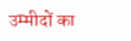उम्मीदों का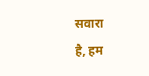सवारा
है, हम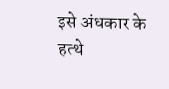इसे अंधकार के हत्थे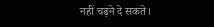नहीं चढ़ने दे सकते।